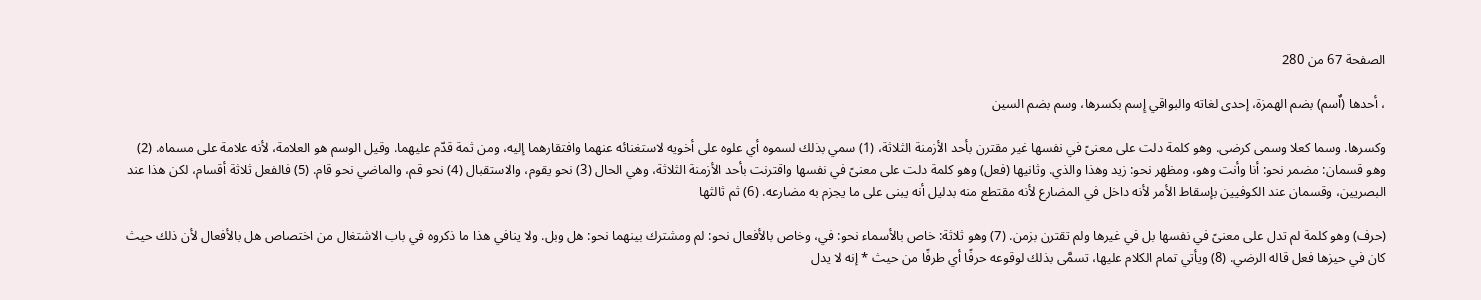الصفحة 67 من 280

، أحدها (اٌسم) بضم الهمزة، إحدى لغاته والبواقي إِسم بكسرها، وسم بضم السين

وكسرها. وسما كعلا وسمى كرضى. وهو كلمة دلت على معنىً في نفسها غير مقترن بأحد الأزمنة الثلاثة، (1) سمي بذلك لسموه أي علوه على أخويه لاستغنائه عنهما وافتقارهما إليه، ومن ثمة قدّم عليهما. وقيل الوسم هو العلامة، لأنه علامة على مسماه. (2) وهو قسمان: مضمر نحو: أنا وأنت وهو، ومظهر نحو: زيد وهذا والذي. وثانيها (فعل) وهو كلمة دلت على معنىً في نفسها واقترنت بأحد الأزمنة الثلاثة، وهي الحال (3) نحو يقوم، والاستقبال (4) نحو قم، والماضي نحو قام. (5) فالفعل ثلاثة أقسام، لكن هذا عند البصريين، وقسمان عند الكوفيين بإسقاط الأمر لأنه داخل في المضارع لأنه مقتطع منه بدليل أنه يبنى على ما يجزم به مضارعه. (6) ثم ثالثها

(حرف) وهو كلمة لم تدل على معنىً في نفسها بل في غيرها ولم تقترن بزمن. (7) وهو ثلاثة: خاص بالأسماء نحو: في، وخاص بالأفعال نحو: لم ومشترك بينهما نحو: هل وبل. ولا ينافي هذا ما ذكروه في باب الاشتغال من اختصاص هل بالأفعال لأن ذلك حيث كان في حيزها فعل قاله الرضي. (8) ويأتي تمام الكلام عليها، تسمَّى بذلك لوقوعه حرفًا أي طرفًا من حيث * إنه لا يدل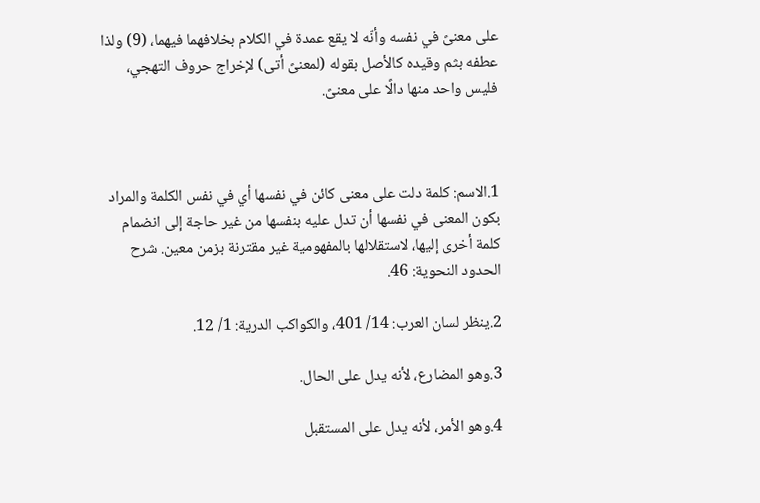على معنىً في نفسه وأنّه لا يقع عمدة في الكلام بخلافهما فيهما، (9) ولذا عطفه بثم وقيده كالأصل بقوله (لمعنىً أتى) لإخراج حروف التهجي، فليس واحد منها دالًا على معنىً.



1.الاسم: كلمة دلت على معنى كائن في نفسها أي في نفس الكلمة والمراد بكون المعنى في نفسها أن تدل عليه بنفسها من غير حاجة إلى انضمام كلمة أخرى إليها، لاستقلالها بالمفهومية غير مقترنة بزمن معين. شرح الحدود النحوية: 46.

2.ينظر لسان العرب: 14/ 401، والكواكب الدرية: 1/ 12.

3.وهو المضارع، لأنه يدل على الحال.

4.وهو الأمر، لأنه يدل على المستقبل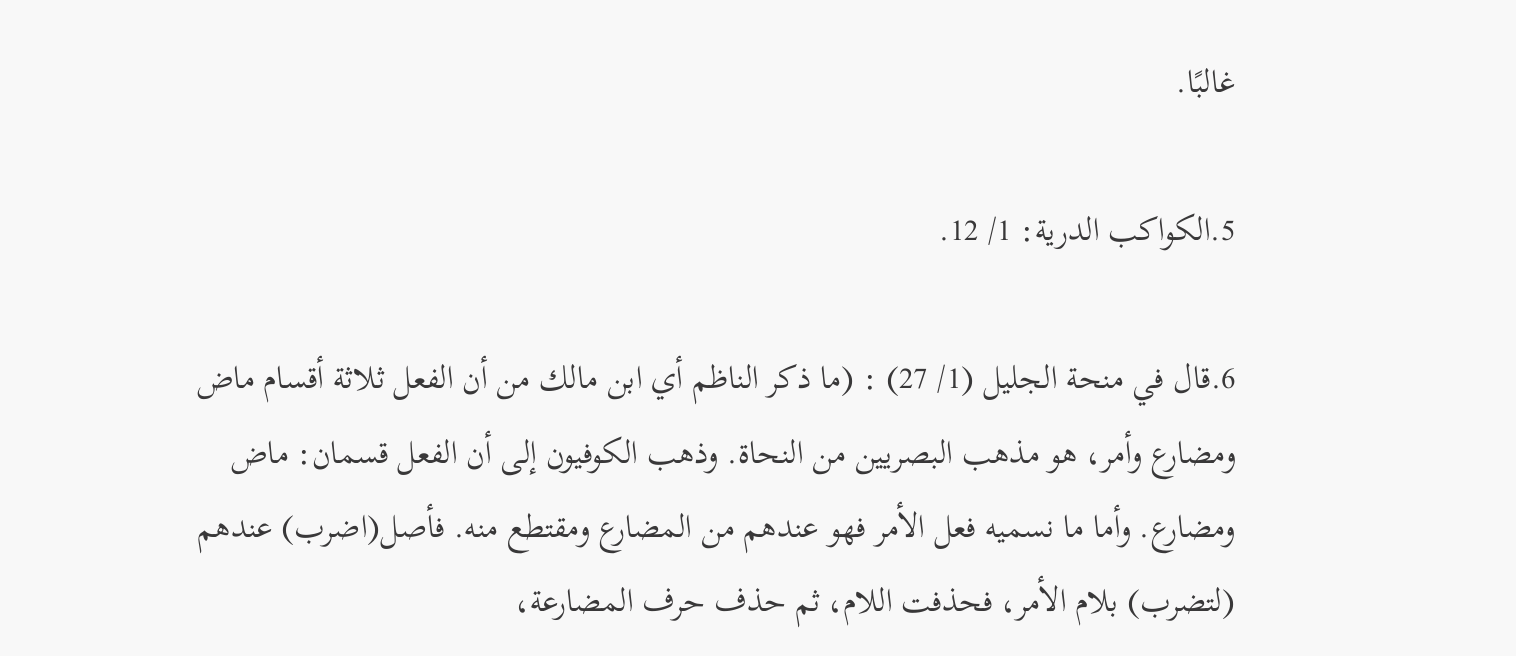غالبًا.

5.الكواكب الدرية: 1/ 12.

6.قال في منحة الجليل (1/ 27) : (ما ذكر الناظم أي ابن مالك من أن الفعل ثلاثة أقسام ماض ومضارع وأمر، هو مذهب البصريين من النحاة. وذهب الكوفيون إلى أن الفعل قسمان: ماض ومضارع. وأما ما نسميه فعل الأمر فهو عندهم من المضارع ومقتطع منه. فأصل(اضرب) عندهم (لتضرب) بلام الأمر، فحذفت اللام، ثم حذف حرف المضارعة،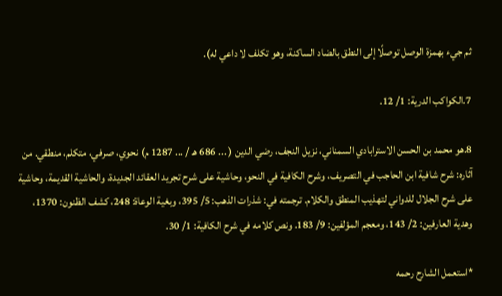ثم جيء بهمزة الوصل توصلًا إلى النطق بالضاد الساكنة، وهو تكلف لا داعي له).

7.الكواكب الدرية: 1/ 12.

8.هو محمد بن الحسن الاسترابادي السمناني، نزيل النجف، رضي الدين ( ... 686 هـ / ... 1287 م) نحوي، صرفي، متكلم، منطقي. من آثاره: شرح شافية ابن الحاجب في التصريف، وشرح الكافية في النحو، وحاشية على شرح تجريد العقائد الجديدة، والحاشية القديمة، وحاشية على شرح الجلال للدواني لتهذيب المنطق والكلام. ترجمته في: شذرات الذهب: 5/ 395، وبغية الوعاة: 248، كشف الظنون: 1370، وهدية العارفين: 2/ 143، ومعجم المؤلفين: 9/ 183. ونص كلامه في شرح الكافية: 1/ 30.

*استعمل الشارح رحمه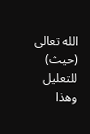الله تعالى (حيث) للتعليل وهذا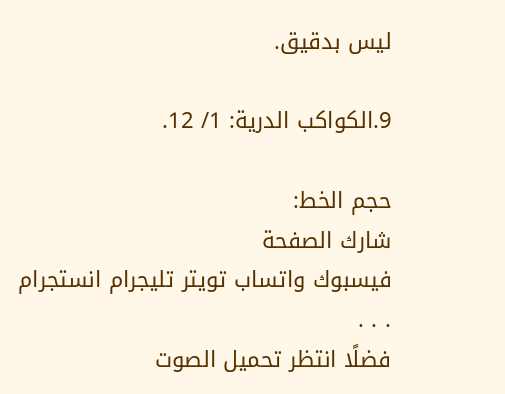ليس بدقيق.

9.الكواكب الدرية: 1/ 12.

حجم الخط:
شارك الصفحة
فيسبوك واتساب تويتر تليجرام انستجرام
. . .
فضلًا انتظر تحميل الصوت